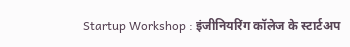Startup Workshop : इंजीनियरिंग कॉलेज के स्टार्टअप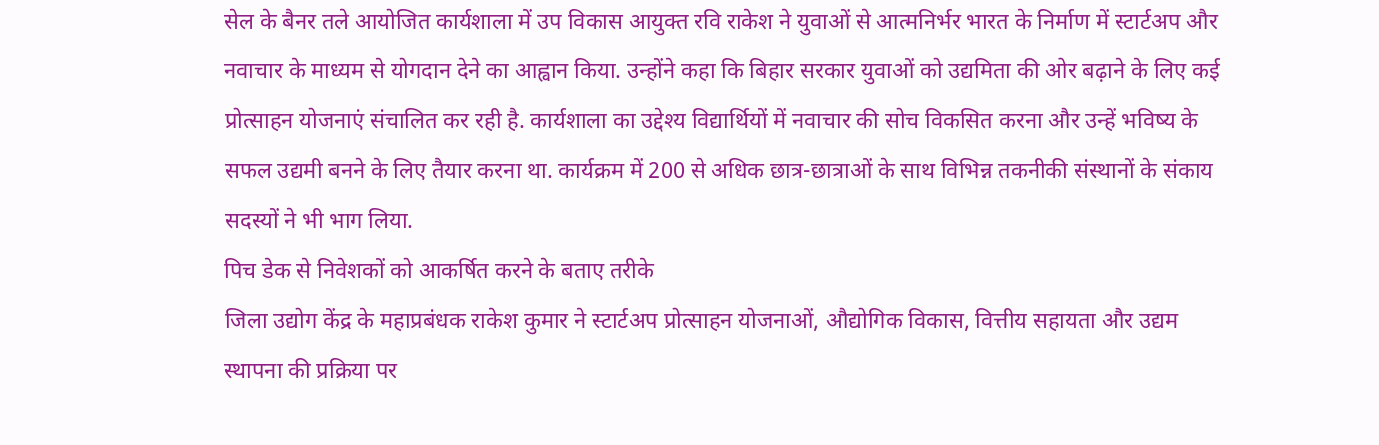सेल के बैनर तले आयोजित कार्यशाला में उप विकास आयुक्त रवि राकेश ने युवाओं से आत्मनिर्भर भारत के निर्माण में स्टार्टअप और नवाचार के माध्यम से योगदान देने का आह्वान किया. उन्होंने कहा कि बिहार सरकार युवाओं को उद्यमिता की ओर बढ़ाने के लिए कई प्रोत्साहन योजनाएं संचालित कर रही है. कार्यशाला का उद्देश्य विद्यार्थियों में नवाचार की सोच विकसित करना और उन्हें भविष्य के सफल उद्यमी बनने के लिए तैयार करना था. कार्यक्रम में 200 से अधिक छात्र-छात्राओं के साथ विभिन्न तकनीकी संस्थानों के संकाय सदस्यों ने भी भाग लिया.
पिच डेक से निवेशकों को आकर्षित करने के बताए तरीके
जिला उद्योग केंद्र के महाप्रबंधक राकेश कुमार ने स्टार्टअप प्रोत्साहन योजनाओं, औद्योगिक विकास, वित्तीय सहायता और उद्यम स्थापना की प्रक्रिया पर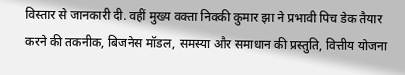विस्तार से जानकारी दी. वहीं मुख्य वक्ता निक्की कुमार झा ने प्रभावी पिच डेक तैयार करने की तकनीक, बिजनेस मॉडल, समस्या और समाधान की प्रस्तुति, वित्तीय योजना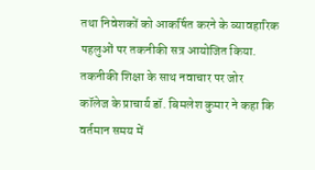तथा निवेशकों को आकर्षित करने के व्यावहारिक पहलुओं पर तकनीकी सत्र आयोजित किया.
तकनीकी शिक्षा के साथ नवाचार पर जोर
कॉलेज के प्राचार्य डॉ. बिमलेश कुमार ने कहा कि वर्तमान समय में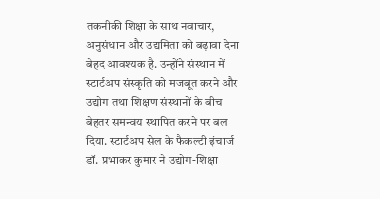तकनीकी शिक्षा के साथ नवाचार, अनुसंधान और उद्यमिता को बढ़ावा देना बेहद आवश्यक है. उन्होंने संस्थान में स्टार्टअप संस्कृति को मजबूत करने और उद्योग तथा शिक्षण संस्थानों के बीच बेहतर समन्वय स्थापित करने पर बल दिया. स्टार्टअप सेल के फैकल्टी इंचार्ज डॉ. प्रभाकर कुमार ने उद्योग-शिक्षा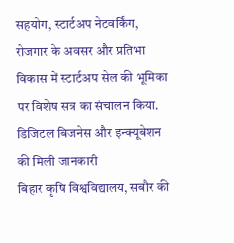सहयोग, स्टार्टअप नेटवर्किंग, रोजगार के अवसर और प्रतिभा विकास में स्टार्टअप सेल की भूमिका पर विशेष सत्र का संचालन किया.
डिजिटल बिजनेस और इन्क्यूबेशन की मिली जानकारी
बिहार कृषि विश्वविद्यालय, सबौर की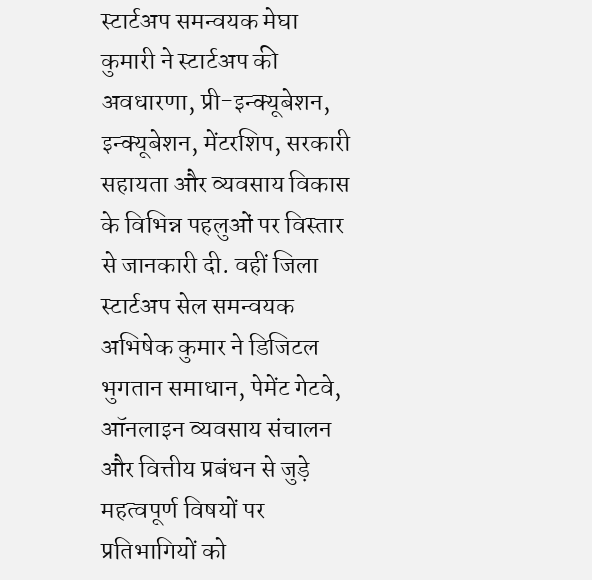स्टार्टअप समन्वयक मेघा कुमारी ने स्टार्टअप की अवधारणा, प्री-इन्क्यूबेशन, इन्क्यूबेशन, मेंटरशिप, सरकारी सहायता और व्यवसाय विकास के विभिन्न पहलुओं पर विस्तार से जानकारी दी. वहीं जिला स्टार्टअप सेल समन्वयक अभिषेक कुमार ने डिजिटल भुगतान समाधान, पेमेंट गेटवे, ऑनलाइन व्यवसाय संचालन और वित्तीय प्रबंधन से जुड़े महत्वपूर्ण विषयों पर प्रतिभागियों को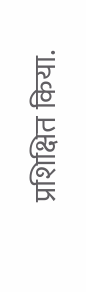प्रशिक्षित किया.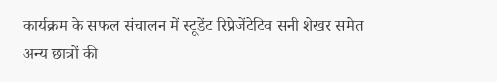कार्यक्रम के सफल संचालन में स्टूडेंट रिप्रेजेंटेटिव सनी शेखर समेत अन्य छात्रों की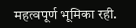महत्वपूर्ण भूमिका रही.